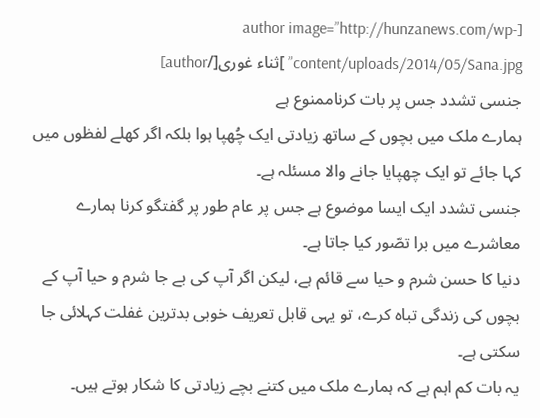[author image=”http://hunzanews.com/wp-content/uploads/2014/05/Sana.jpg” ]ثناء غوری[/author]
جنسی تشدد جس پر بات کرناممنوع ہے
ہمارے ملک میں بچوں کے ساتھ زیادتی ایک چُھپا ہوا بلکہ اگر کھلے لفظوں میں کہا جائے تو ایک چھپایا جانے والا مسئلہ ہے۔
جنسی تشدد ایک ایسا موضوع ہے جس پر عام طور پر گفتگو کرنا ہمارے معاشرے میں برا تصّور کیا جاتا ہے۔
دنیا کا حسن شرم و حیا سے قائم ہے، لیکن اگر آپ کی بے جا شرم و حیا آپ کے بچوں کی زندگی تباہ کرے، تو یہی قابل تعریف خوبی بدترین غفلت کہلائی جا سکتی ہے۔
یہ بات کم اہم ہے کہ ہمارے ملک میں کتنے بچے زیادتی کا شکار ہوتے ہیں۔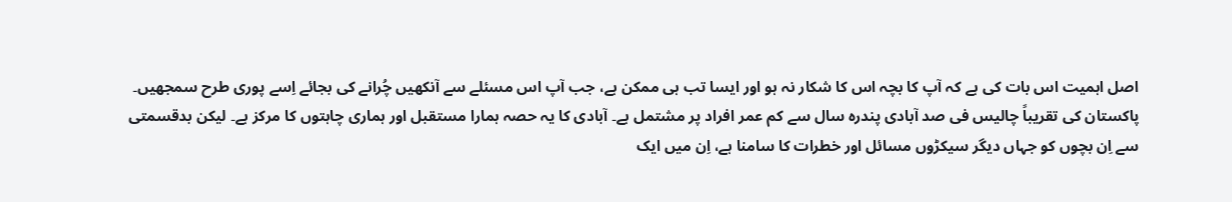اصل اہمیت اس بات کی ہے کہ آپ کا بچہ اس کا شکار نہ ہو اور ایسا تب ہی ممکن ہے، جب آپ اس مسئلے سے آنکھیں چُرانے کی بجائے اِسے پوری طرح سمجھیں۔
پاکستان کی تقریباً چالیس فی صد آبادی پندرہ سال سے کم عمر افراد پر مشتمل ہے۔ آبادی کا یہ حصہ ہمارا مستقبل اور ہماری چاہتوں کا مرکز ہے۔ لیکن بدقسمتی سے اِن بچوں کو جہاں دیگر سیکڑوں مسائل اور خطرات کا سامنا ہے، اِن میں ایک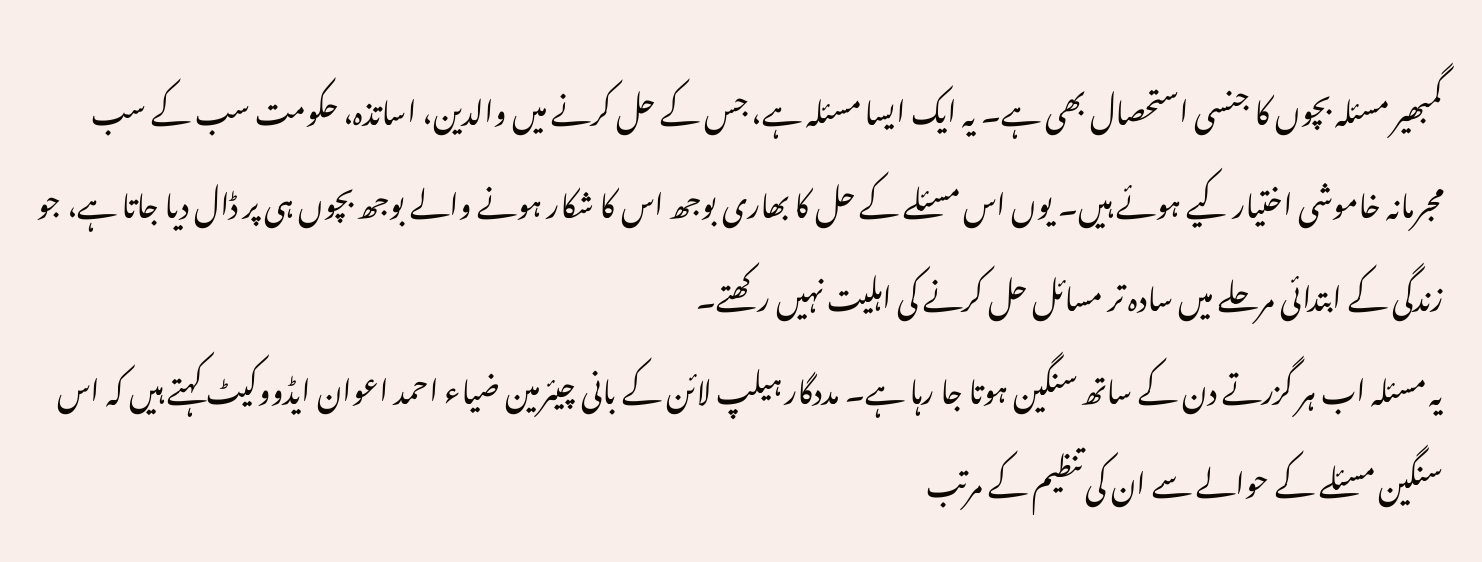گمبھیر مسئلہ بچوں کا جنسی استحصال بھی ہے۔ یہ ایک ایسا مسئلہ ہے، جس کے حل کرنے میں والدین، اساتذہ، حکومت سب کے سب مجرمانہ خاموشی اختیار کیے ہوئے ہیں۔ یوں اس مسئلے کے حل کا بھاری بوجھ اس کا شکار ہونے والے بوجھ بچوں ہی پر ڈال دیا جاتا ہے، جو زندگی کے ابتدائی مرحلے میں سادہ تر مسائل حل کرنے کی اہلیت نہیں رکھتے۔
یہ مسئلہ اب ہر گزرتے دن کے ساتھ سنگین ہوتا جا رہا ہے۔ مددگار ہیلپ لائن کے بانی چیئرمین ضیاء احمد اعوان ایڈووکیٹ کہتے ہیں کہ اس سنگین مسئلے کے حوالے سے ان کی تنظیم کے مرتب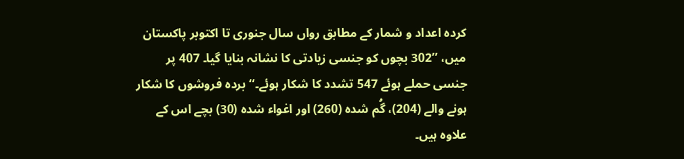کردہ اعداد و شمار کے مطابق رواں سال جنوری تا اکتوبر پاکستان میں، ’’302 بچوں کو جنسی زیادتی کا نشانہ بنایا گیا۔ 407 پر جنسی حملے ہوئے 547 تشدد کا شکار ہوئے۔‘‘ بردہ فروشوں کا شکار ہونے والے (204)، گُم شدہ (260) اور اغواء شدہ (30) بچے اس کے علاوہ ہیں۔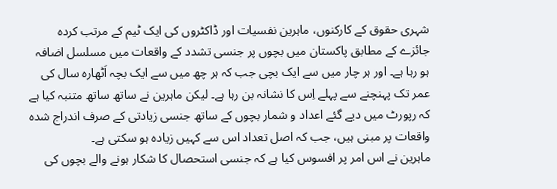شہری حقوق کے کارکنوں، ماہرین نفسیات اور ڈاکٹروں کی ایک ٹیم کے مرتب کردہ جائزے کے مطابق پاکستان میں بچوں پر جنسی تشدد کے واقعات میں مسلسل اضافہ ہو رہا ہے۔ اور ہر چار میں سے ایک بچی جب کہ ہر چھ میں سے ایک بچہ اَٹھارہ سال کی عمر تک پہنچنے سے پہلے اِس کا نشانہ بن رہا ہے۔ لیکن ماہرین نے ساتھ ساتھ متنبہ کیا ہے کہ رپورٹ میں دیے گئے اعداد و شمار بچوں کے ساتھ جنسی زیادتی کے صرف اندراج شدہ واقعات پر مبنی ہیں، جب کہ اصل تعداد اس سے کہیں زیادہ ہو سکتی ہے۔
ماہرین نے اس امر پر افسوس کیا ہے کہ جنسی استحصال کا شکار ہونے والے بچوں کی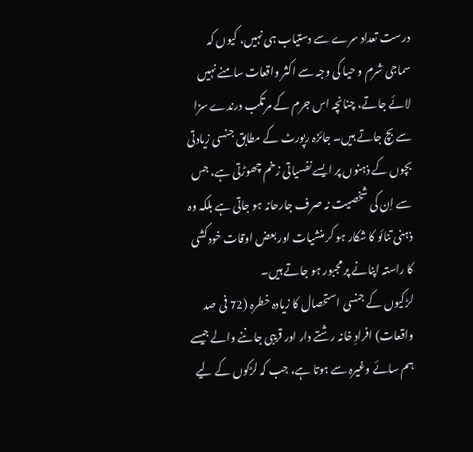درست تعداد سرے سے دستیاب ہی نہیں، کیوں کہ سماجی شرم و حیا کی وجہ سے اکثر واقعات سامنے نہیں لائے جاتے، چنانچہ اس جرم کے مرتکب درندے سزا سے بچ جاتے ہیں۔ جائزہ رپورٹ کے مطابق جنسی زیادتی بچوں کے ذہنوں پر ایسے نفسیاتی زخم چھوڑتی ہے، جس سے اِن کی شخصیت نہ صرف جارحانہ ہو جاتی ہے بلکہ وہ ذہنی تنائو کا شکار ہو کر منشیات اور بعض اوقات خودکشی کا راستہ اپنانے پر مجبور ہو جاتے ہیں۔
لڑکیوں کے جنسی استحصال کا زیادہ خطرہ (72 فی صد واقعات) افرادِ خانہ رشتے دار اور قریبی جاننے والے جیسے ہم سائے وغیرہ سے ہوتا ہے، جب کہ لڑکوں کے لیے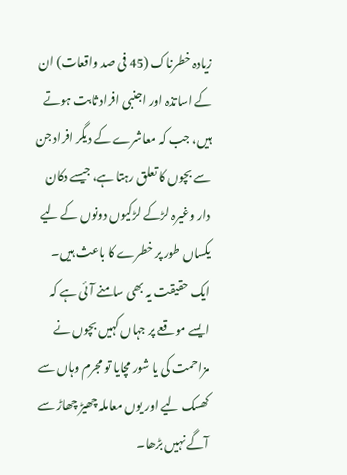زیادہ خطرناک (45 فی صد واقعات) ان کے اساتذہ اور اجنبی افراد ثابت ہوتے ہیں، جب کہ معاشرے کے دیگر افراد جن سے بچوں کا تعلق رہتا ہے، جیسے دکان دار وغیرہ لڑکے لڑکیوں دونوں کے لیے یکساں طور پر خطرے کا باعث ہیں۔
ایک حقیقت یہ بھی سامنے آئی ہے کہ ایسے موقعے پر جہاں کہیں بچوں نے مزاحمت کی یا شور مچایا تو مجرم وہاں سے کھسک لیے اور یوں معاملہ چھیڑ چھاڑ سے آگے نہیں بڑھا۔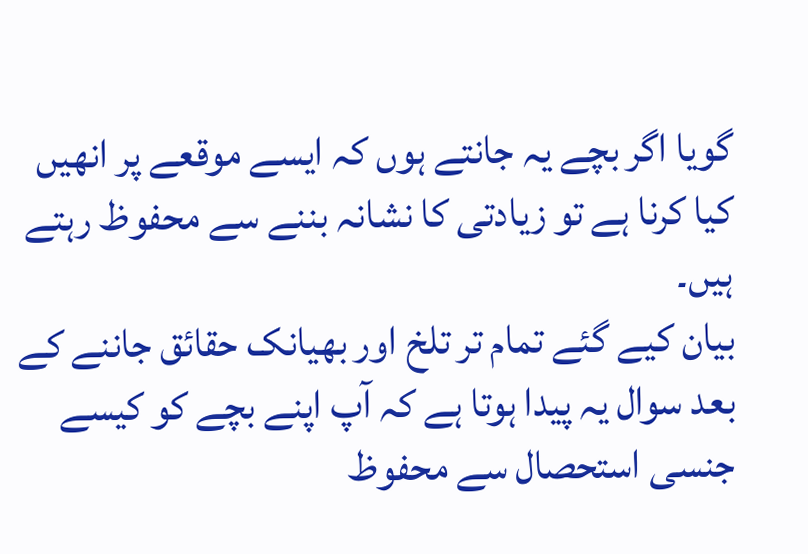گویا اگر بچے یہ جانتے ہوں کہ ایسے موقعے پر انھیں کیا کرنا ہے تو زیادتی کا نشانہ بننے سے محفوظ رہتے ہیں۔
بیان کیے گئے تمام تر تلخ اور بھیانک حقائق جاننے کے بعد سوال یہ پیدا ہوتا ہے کہ آپ اپنے بچے کو کیسے جنسی استحصال سے محفوظ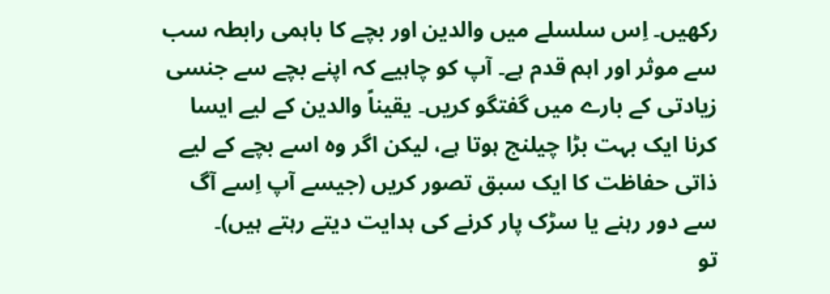رکھیں۔ اِس سلسلے میں والدین اور بچے کا باہمی رابطہ سب سے موثر اور اہم قدم ہے۔ آپ کو چاہیے کہ اپنے بچے سے جنسی زیادتی کے بارے میں گفتگو کریں۔ یقیناً والدین کے لیے ایسا کرنا ایک بہت بڑا چیلنج ہوتا ہے، لیکن اگر وہ اسے بچے کے لیے ذاتی حفاظت کا ایک سبق تصور کریں (جیسے آپ اِسے آگ سے دور رہنے یا سڑک پار کرنے کی ہدایت دیتے رہتے ہیں)۔
تو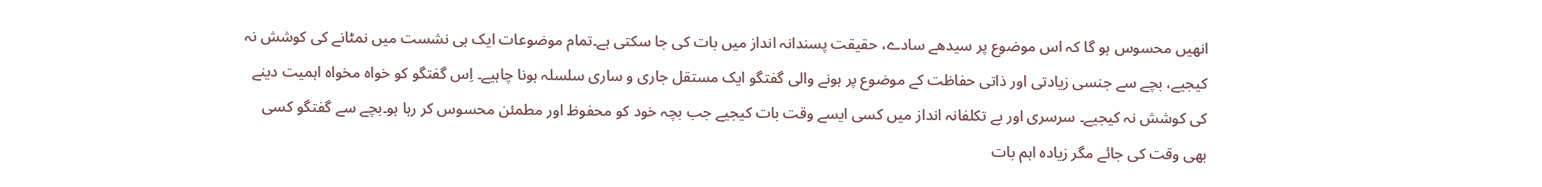انھیں محسوس ہو گا کہ اس موضوع پر سیدھے سادے، حقیقت پسندانہ انداز میں بات کی جا سکتی ہے۔تمام موضوعات ایک ہی نشست میں نمٹانے کی کوشش نہ کیجیے، بچے سے جنسی زیادتی اور ذاتی حفاظت کے موضوع پر ہونے والی گفتگو ایک مستقل جاری و ساری سلسلہ ہونا چاہیے۔ اِس گفتگو کو خواہ مخواہ اہمیت دینے کی کوشش نہ کیجیے۔ سرسری اور بے تکلفانہ انداز میں کسی ایسے وقت بات کیجیے جب بچہ خود کو محفوظ اور مطمئن محسوس کر رہا ہو۔بچے سے گفتگو کسی بھی وقت کی جائے مگر زیادہ اہم بات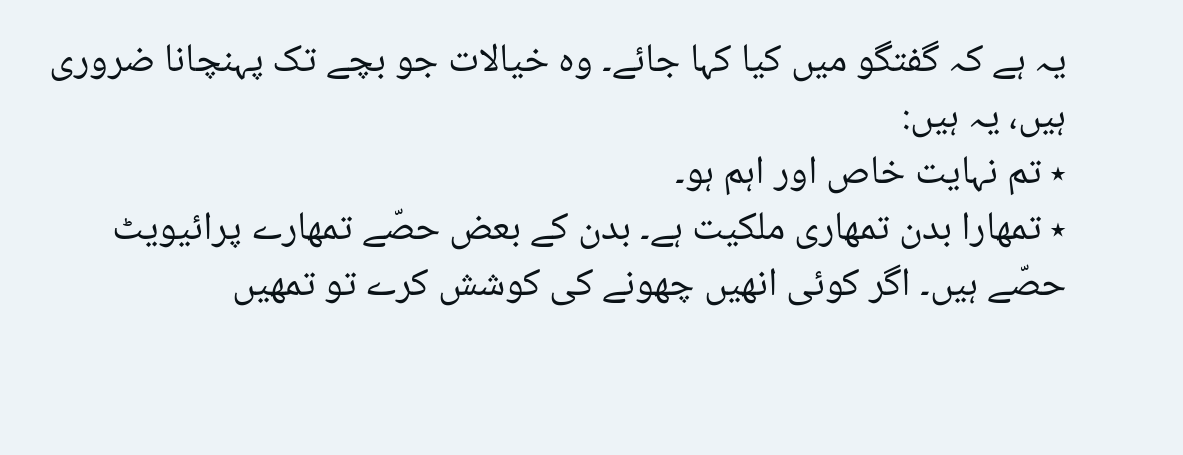یہ ہے کہ گفتگو میں کیا کہا جائے۔ وہ خیالات جو بچے تک پہنچانا ضروری ہیں، یہ ہیں:
٭ تم نہایت خاص اور اہم ہو۔
٭ تمھارا بدن تمھاری ملکیت ہے۔ بدن کے بعض حصّے تمھارے پرائیویٹ حصّے ہیں۔ اگر کوئی انھیں چھونے کی کوشش کرے تو تمھیں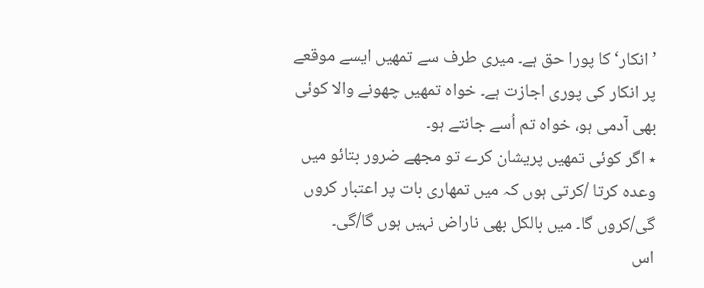’انکار‘ کا پورا حق ہے۔ میری طرف سے تمھیں ایسے موقعے پر انکار کی پوری اجازت ہے۔ خواہ تمھیں چھونے والا کوئی بھی آدمی ہو، خواہ تم اُسے جانتے ہو۔
٭ اگر کوئی تمھیں پریشان کرے تو مجھے ضرور بتائو میں وعدہ کرتا /کرتی ہوں کہ میں تمھاری بات پر اعتبار کروں گی/کروں گا۔ میں بالکل بھی ناراض نہیں ہوں گا/گی۔
اس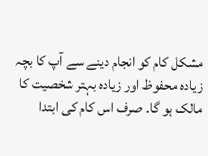مشکل کام کو انجام دینے سے آپ کا بچہ زیادہ محفوظ اور زیادہ بہتر شخصیت کا مالک ہو گا۔ صرف اس کام کی ابتدا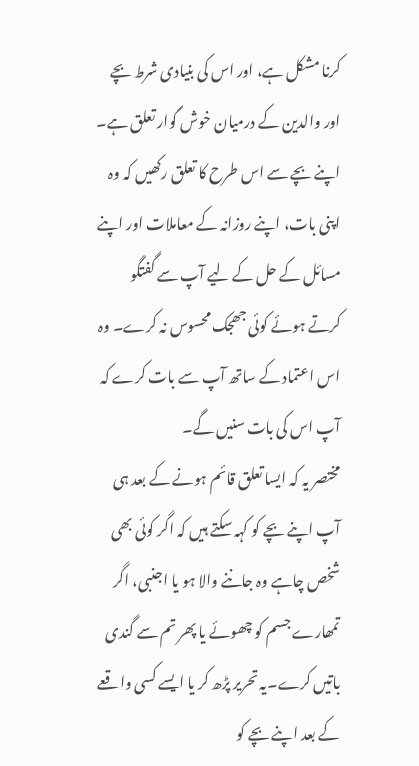کرنا مشکل ہے، اور اس کی بنیادی شرط بچے اور والدین کے درمیان خوش گوار تعلق ہے۔ اپنے بچے سے اس طرح کا تعلق رکھیں کہ وہ اپنی بات، اپنے روزانہ کے معاملات اور اپنے مسائل کے حل کے لیے آپ سے گفتگو کرتے ہوئے کوئی جھجک محسوس نہ کرے۔ وہ اس اعتماد کے ساتھ آپ سے بات کرے کہ آپ اس کی بات سنیں گے۔
مختصر یہ کہ ایسا تعلق قائم ہونے کے بعد ہی آپ اپنے بچے کو کہہ سکتے ہیں کہ اگر کوئی بھی شخص چاہے وہ جاننے والا ہو یا اجنبی، اگر تمھارے جسم کو چھوئے یا پھر تم سے گندی باتیں کرے۔یہ تحریر پڑھ کر یا ایسے کسی واقعے کے بعد اپنے بچے کو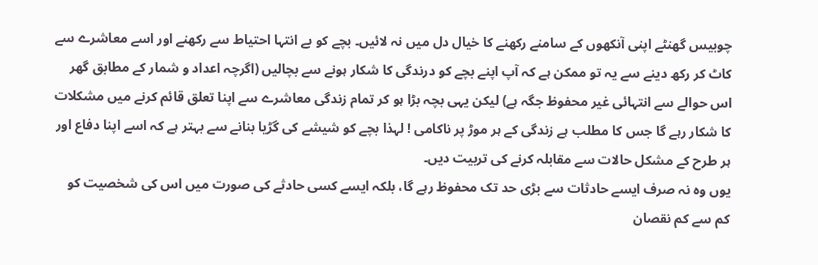چوبیس گھنٹے اپنی آنکھوں کے سامنے رکھنے کا خیال دل میں نہ لائیں۔ بچے کو بے انتہا احتیاط سے رکھنے اور اسے معاشرے سے کاٹ کر رکھ دینے سے یہ تو ممکن ہے کہ آپ اپنے بچے کو درندگی کا شکار ہونے سے بچالیں (اگرچہ اعداد و شمار کے مطابق گھر اس حوالے سے انتہائی غیر محفوظ جگہ ہے) لیکن یہی بچہ بڑا ہو کر تمام زندگی معاشرے سے اپنا تعلق قائم کرنے میں مشکلات کا شکار رہے گا جس کا مطلب ہے زندگی کے ہر موڑ پر ناکامی ! لہذا بچے کو شیشے کی گڑیا بنانے سے بہتر ہے کہ اسے اپنا دفاع اور ہر طرح کے مشکل حالات سے مقابلہ کرنے کی تربیت دیں۔
یوں وہ نہ صرف ایسے حادثات سے بڑی حد تک محفوظ رہے گا، بلکہ ایسے کسی حادثے کی صورت میں اس کی شخصیت کو کم سے کم نقصان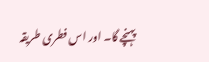پہنچے گا۔ اور اس فطری طریقہ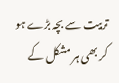تربیت سے بچہ بڑے ہو کر بھی ہر مشکل کے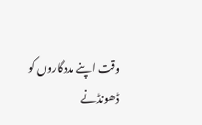وقت اپنے مددگاروں کو ڈھونڈنے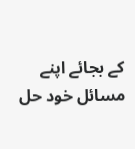کے بجائے اپنے مسائل خود حل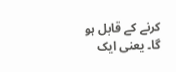کرنے کے قابل ہو گا۔ یعنی ایک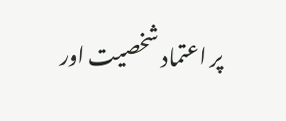پر اعتماد شخصیت اور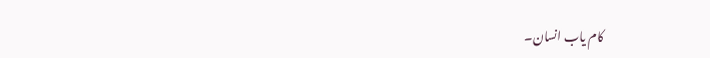کام یاب انسان۔